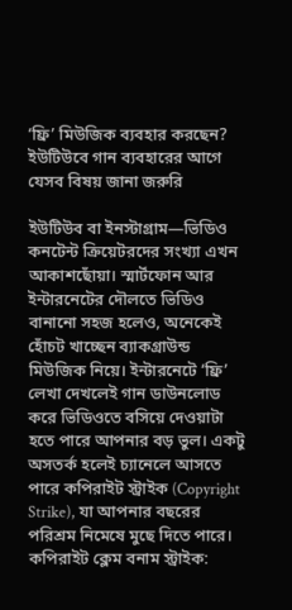‘ফ্রি’ মিউজিক ব্যবহার করছেন? ইউটিউবে গান ব্যবহারের আগে যেসব বিষয় জানা জরুরি

ইউটিউব বা ইনস্টাগ্রাম—ভিডিও কনটেন্ট ক্রিয়েটরদের সংখ্যা এখন আকাশছোঁয়া। স্মার্টফোন আর ইন্টারনেটের দৌলতে ভিডিও বানানো সহজ হলেও, অনেকেই হোঁচট খাচ্ছেন ব্যাকগ্রাউন্ড মিউজিক নিয়ে। ইন্টারনেটে ‘ফ্রি’ লেখা দেখলেই গান ডাউনলোড করে ভিডিওতে বসিয়ে দেওয়াটা হতে পারে আপনার বড় ভুল। একটু অসতর্ক হলেই চ্যানেলে আসতে পারে কপিরাইট স্ট্রাইক (Copyright Strike), যা আপনার বছরের পরিশ্রম নিমেষে মুছে দিতে পারে।
কপিরাইট ক্লেম বনাম স্ট্রাইক: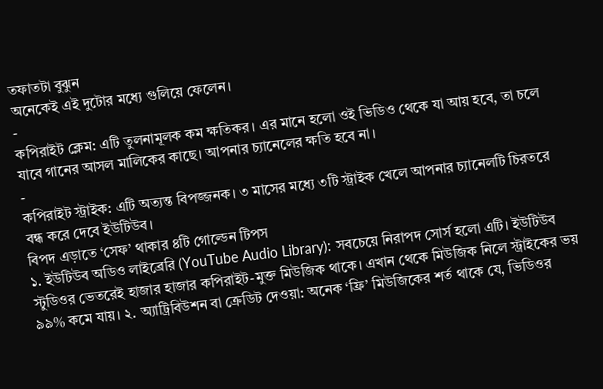তফাতটা বুঝুন
অনেকেই এই দুটোর মধ্যে গুলিয়ে ফেলেন।
-
কপিরাইট ক্লেম: এটি তুলনামূলক কম ক্ষতিকর। এর মানে হলো ওই ভিডিও থেকে যা আয় হবে, তা চলে যাবে গানের আসল মালিকের কাছে। আপনার চ্যানেলের ক্ষতি হবে না।
-
কপিরাইট স্ট্রাইক: এটি অত্যন্ত বিপজ্জনক। ৩ মাসের মধ্যে ৩টি স্ট্রাইক খেলে আপনার চ্যানেলটি চিরতরে বন্ধ করে দেবে ইউটিউব।
বিপদ এড়াতে ‘সেফ’ থাকার ৪টি গোল্ডেন টিপস
১. ইউটিউব অডিও লাইব্রেরি (YouTube Audio Library): সবচেয়ে নিরাপদ সোর্স হলো এটি। ইউটিউব স্টুডিওর ভেতরেই হাজার হাজার কপিরাইট-মুক্ত মিউজিক থাকে। এখান থেকে মিউজিক নিলে স্ট্রাইকের ভয় ৯৯% কমে যায়। ২. অ্যাট্রিবিউশন বা ক্রেডিট দেওয়া: অনেক ‘ফ্রি’ মিউজিকের শর্ত থাকে যে, ভিডিওর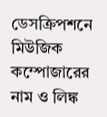ডেসক্রিপশনে মিউজিক কম্পোজারের নাম ও লিঙ্ক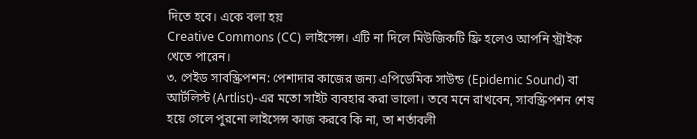দিতে হবে। একে বলা হয়
Creative Commons (CC) লাইসেন্স। এটি না দিলে মিউজিকটি ফ্রি হলেও আপনি স্ট্রাইক খেতে পারেন।
৩. পেইড সাবস্ক্রিপশন: পেশাদার কাজের জন্য এপিডেমিক সাউন্ড (Epidemic Sound) বা আর্টলিস্ট (Artlist)-এর মতো সাইট ব্যবহার করা ভালো। তবে মনে রাখবেন, সাবস্ক্রিপশন শেষ হয়ে গেলে পুরনো লাইসেন্স কাজ করবে কি না, তা শর্তাবলী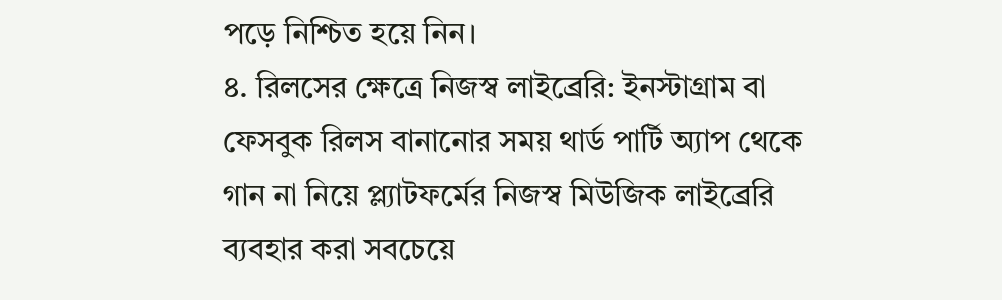পড়ে নিশ্চিত হয়ে নিন।
৪. রিলসের ক্ষেত্রে নিজস্ব লাইব্রেরি: ইনস্টাগ্রাম বা ফেসবুক রিলস বানানোর সময় থার্ড পার্টি অ্যাপ থেকে গান না নিয়ে প্ল্যাটফর্মের নিজস্ব মিউজিক লাইব্রেরি ব্যবহার করা সবচেয়ে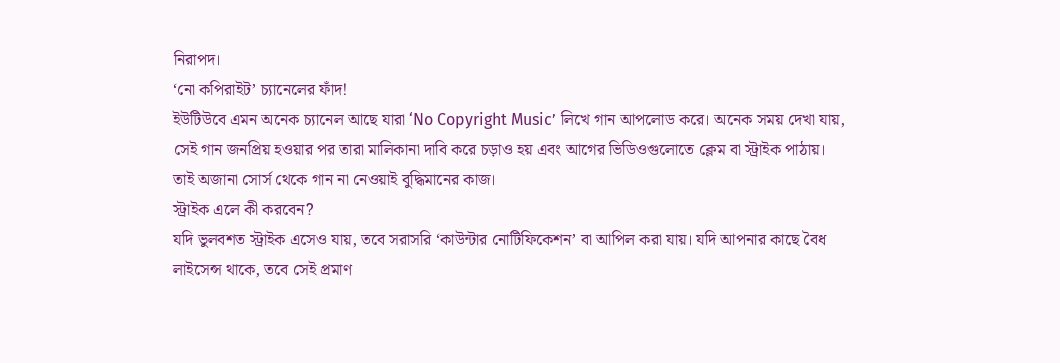নিরাপদ।
‘নো কপিরাইট’ চ্যানেলের ফাঁদ!
ইউটিউবে এমন অনেক চ্যানেল আছে যারা ‘No Copyright Music’ লিখে গান আপলোড করে। অনেক সময় দেখা যায়, সেই গান জনপ্রিয় হওয়ার পর তারা মালিকানা দাবি করে চড়াও হয় এবং আগের ভিডিওগুলোতে ক্লেম বা স্ট্রাইক পাঠায়। তাই অজানা সোর্স থেকে গান না নেওয়াই বুদ্ধিমানের কাজ।
স্ট্রাইক এলে কী করবেন?
যদি ভুলবশত স্ট্রাইক এসেও যায়, তবে সরাসরি ‘কাউন্টার নোটিফিকেশন’ বা আপিল করা যায়। যদি আপনার কাছে বৈধ লাইসেন্স থাকে, তবে সেই প্রমাণ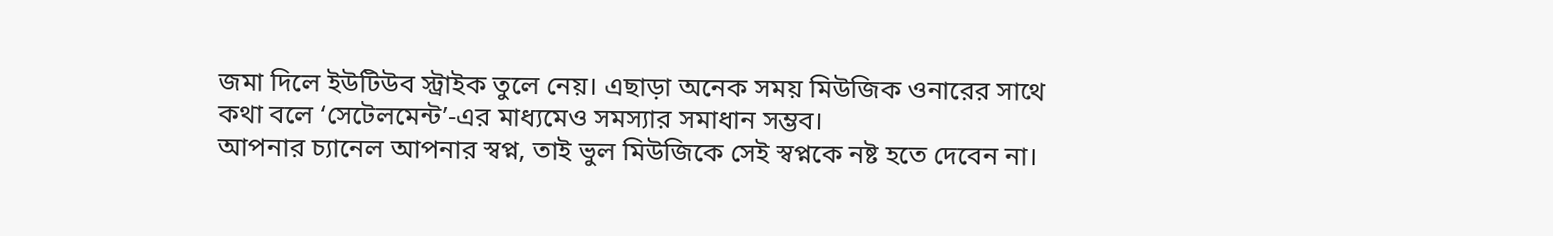জমা দিলে ইউটিউব স্ট্রাইক তুলে নেয়। এছাড়া অনেক সময় মিউজিক ওনারের সাথে কথা বলে ‘সেটেলমেন্ট’-এর মাধ্যমেও সমস্যার সমাধান সম্ভব।
আপনার চ্যানেল আপনার স্বপ্ন, তাই ভুল মিউজিকে সেই স্বপ্নকে নষ্ট হতে দেবেন না।